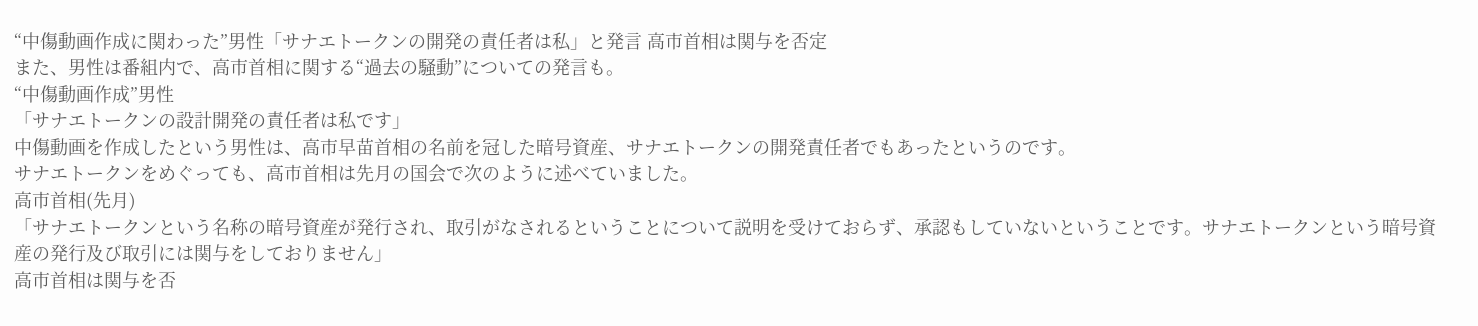“中傷動画作成に関わった”男性「サナエトークンの開発の責任者は私」と発言 高市首相は関与を否定
また、男性は番組内で、高市首相に関する“過去の騒動”についての発言も。
“中傷動画作成”男性
「サナエトークンの設計開発の責任者は私です」
中傷動画を作成したという男性は、高市早苗首相の名前を冠した暗号資産、サナエトークンの開発責任者でもあったというのです。
サナエトークンをめぐっても、高市首相は先月の国会で次のように述べていました。
高市首相(先月)
「サナエトークンという名称の暗号資産が発行され、取引がなされるということについて説明を受けておらず、承認もしていないということです。サナエトークンという暗号資産の発行及び取引には関与をしておりません」
高市首相は関与を否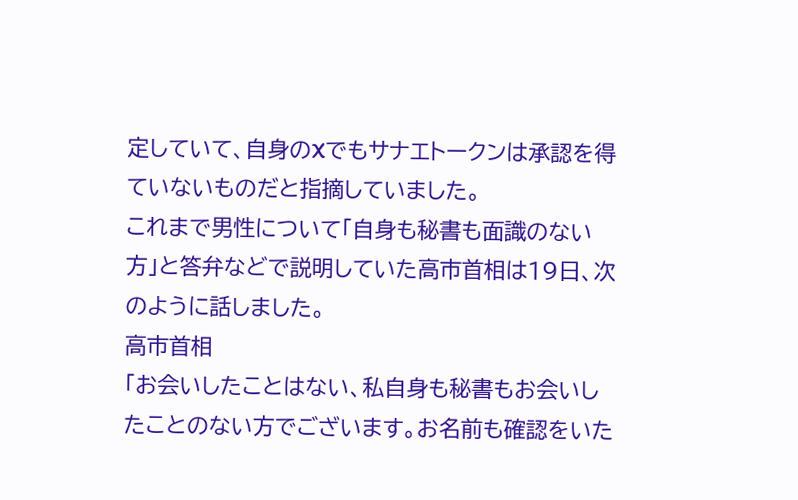定していて、自身のXでもサナエトークンは承認を得ていないものだと指摘していました。
これまで男性について「自身も秘書も面識のない方」と答弁などで説明していた高市首相は19日、次のように話しました。
高市首相
「お会いしたことはない、私自身も秘書もお会いしたことのない方でございます。お名前も確認をいた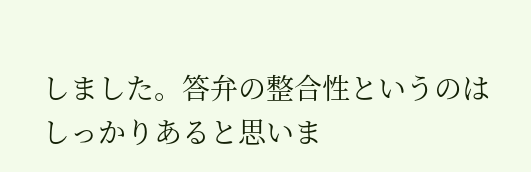しました。答弁の整合性というのはしっかりあると思いま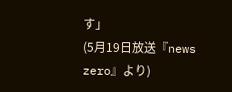す」
(5月19日放送『news zero』より)